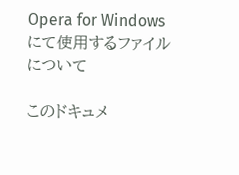Opera for Windows にて使用するファイルについて

このドキュメ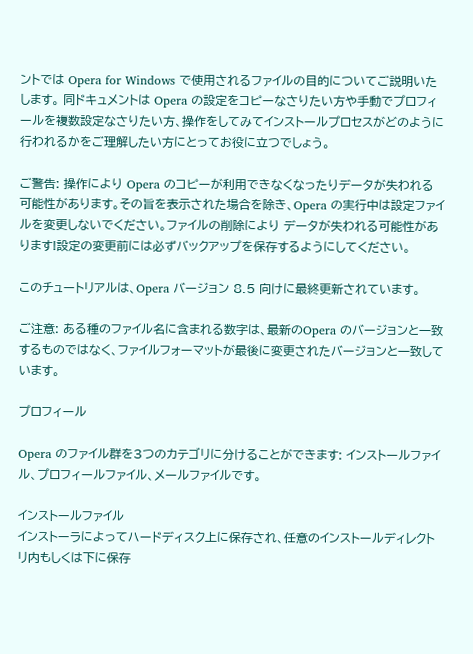ントでは Opera for Windows で使用されるファイルの目的についてご説明いたします。 同ドキュメントは Opera の設定をコピーなさりたい方や手動でプロフィールを複数設定なさりたい方、操作をしてみてインストールプロセスがどのように行われるかをご理解したい方にとってお役に立つでしょう。

ご警告: 操作により Opera のコピーが利用できなくなったりデータが失われる可能性があります。その旨を表示された場合を除き、Opera の実行中は設定ファイルを変更しないでください。ファイルの削除により データが失われる可能性があります!設定の変更前には必ずバックアップを保存するようにしてください。

このチュートリアルは、Opera バージョン 8.5 向けに最終更新されています。

ご注意: ある種のファイル名に含まれる数字は、最新のOpera のバージョンと一致するものではなく、ファイルフォーマットが最後に変更されたバージョンと一致しています。

プロフィール

Opera のファイル群を3つのカテゴリに分けることができます: インストールファイル、プロフィールファイル、メールファイルです。

インストールファイル
インストーラによってハードディスク上に保存され、任意のインストールディレクトリ内もしくは下に保存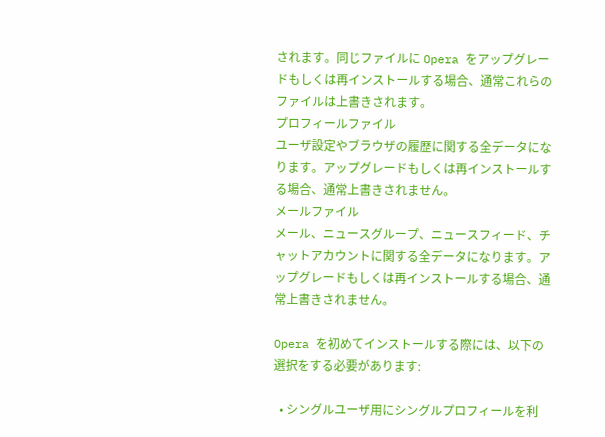されます。同じファイルに Opera をアップグレードもしくは再インストールする場合、通常これらのファイルは上書きされます。
プロフィールファイル
ユーザ設定やブラウザの履歴に関する全データになります。アップグレードもしくは再インストールする場合、通常上書きされません。
メールファイル
メール、ニュースグループ、ニュースフィード、チャットアカウントに関する全データになります。アップグレードもしくは再インストールする場合、通常上書きされません。

Opera を初めてインストールする際には、以下の選択をする必要があります:

  • シングルユーザ用にシングルプロフィールを利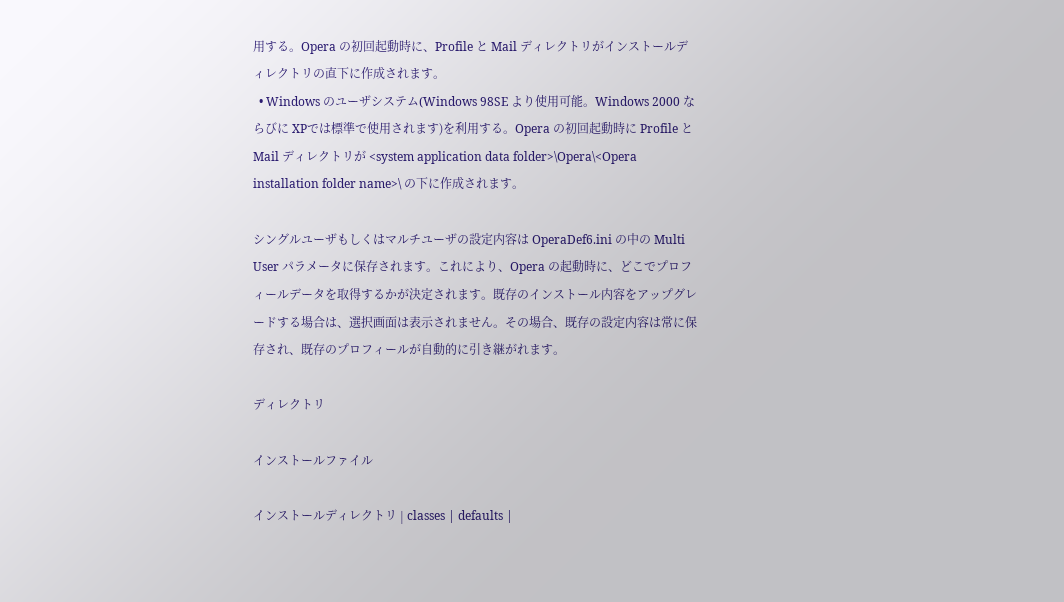用する。Opera の初回起動時に、Profile と Mail ディレクトリがインストールディレクトリの直下に作成されます。
  • Windows のユーザシステム(Windows 98SE より使用可能。Windows 2000 ならびに XPでは標準で使用されます)を利用する。Opera の初回起動時に Profile と Mail ディレクトリが <system application data folder>\Opera\<Opera installation folder name>\ の下に作成されます。

シングルユーザもしくはマルチユーザの設定内容は OperaDef6.ini の中の Multi User パラメータに保存されます。これにより、Opera の起動時に、どこでプロフィールデータを取得するかが決定されます。既存のインストール内容をアップグレードする場合は、選択画面は表示されません。その場合、既存の設定内容は常に保存され、既存のプロフィールが自動的に引き継がれます。

ディレクトリ

インストールファイル

インストールディレクトリ | classes | defaults |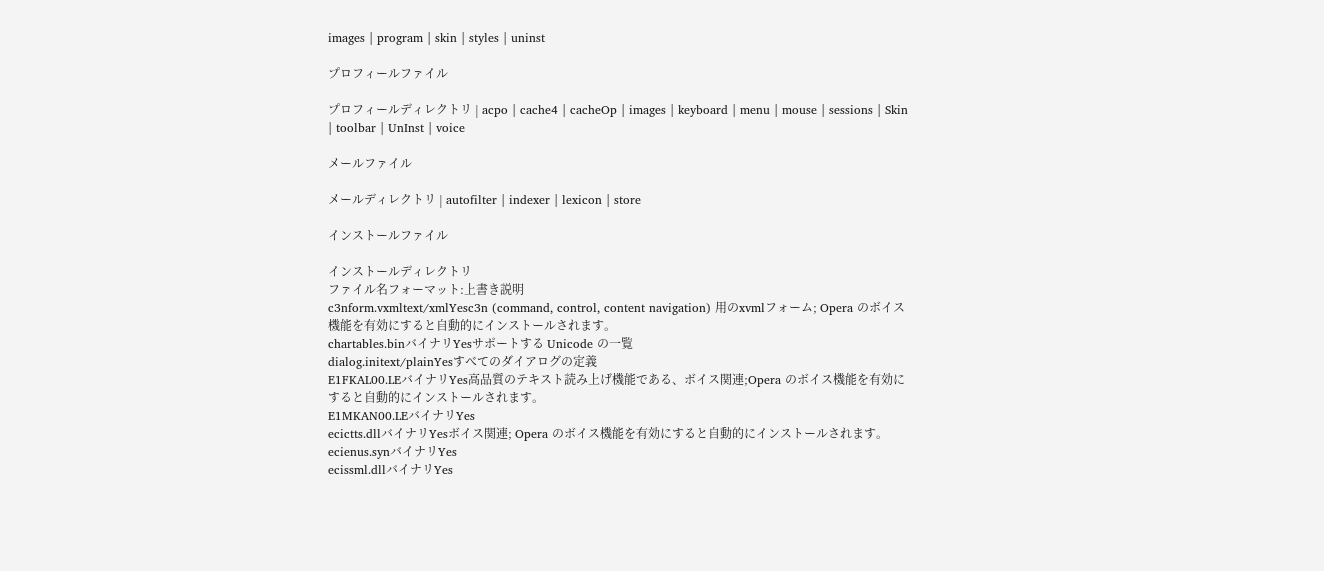images | program | skin | styles | uninst

プロフィールファイル

プロフィールディレクトリ | acpo | cache4 | cacheOp | images | keyboard | menu | mouse | sessions | Skin | toolbar | UnInst | voice

メールファイル

メールディレクトリ | autofilter | indexer | lexicon | store

インストールファイル

インストールディレクトリ
ファイル名フォーマット:上書き説明
c3nform.vxmltext/xmlYesc3n (command, control, content navigation) 用のxvmlフォーム; Opera のボイス機能を有効にすると自動的にインストールされます。
chartables.binバイナリYesサポートする Unicode の一覧
dialog.initext/plainYesすべてのダイアログの定義
E1FKAL00.LEバイナリYes高品質のテキスト読み上げ機能である、ボイス関連;Opera のボイス機能を有効にすると自動的にインストールされます。
E1MKAN00.LEバイナリYes
ecictts.dllバイナリYesボイス関連; Opera のボイス機能を有効にすると自動的にインストールされます。
ecienus.synバイナリYes
ecissml.dllバイナリYes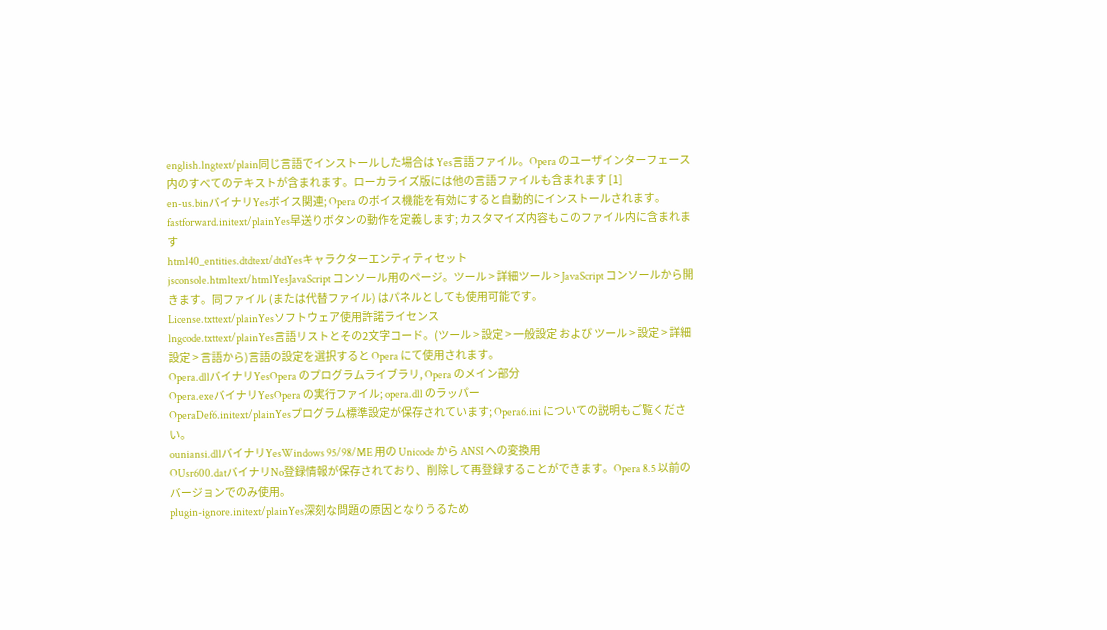english.lngtext/plain同じ言語でインストールした場合は Yes言語ファイル。Opera のユーザインターフェース内のすべてのテキストが含まれます。ローカライズ版には他の言語ファイルも含まれます [1]
en-us.binバイナリYesボイス関連; Opera のボイス機能を有効にすると自動的にインストールされます。
fastforward.initext/plainYes早送りボタンの動作を定義します; カスタマイズ内容もこのファイル内に含まれます
html40_entities.dtdtext/dtdYesキャラクターエンティティセット
jsconsole.htmltext/htmlYesJavaScript コンソール用のページ。ツール > 詳細ツール > JavaScript コンソールから開きます。同ファイル (または代替ファイル) はパネルとしても使用可能です。
License.txttext/plainYesソフトウェア使用許諾ライセンス
lngcode.txttext/plainYes言語リストとその2文字コード。(ツール > 設定 > 一般設定 および ツール > 設定 > 詳細設定 > 言語から)言語の設定を選択すると Opera にて使用されます。
Opera.dllバイナリYesOpera のプログラムライブラリ, Opera のメイン部分
Opera.exeバイナリYesOpera の実行ファイル; opera.dll のラッパー
OperaDef6.initext/plainYesプログラム標準設定が保存されています; Opera6.ini についての説明もご覧ください。
ouniansi.dllバイナリYesWindows 95/98/ME 用の Unicode から ANSI への変換用
OUsr600.datバイナリNo登録情報が保存されており、削除して再登録することができます。Opera 8.5 以前のバージョンでのみ使用。
plugin-ignore.initext/plainYes深刻な問題の原因となりうるため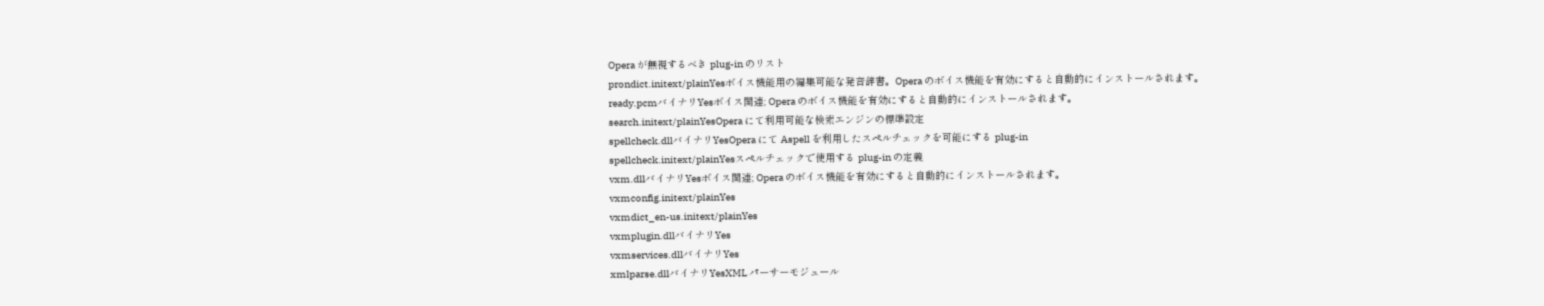Opera が無視するべき plug-in のリスト
prondict.initext/plainYesボイス機能用の編集可能な発音辞書。Opera のボイス機能を有効にすると自動的にインストールされます。
ready.pcmバイナリYesボイス関連; Opera のボイス機能を有効にすると自動的にインストールされます。
search.initext/plainYesOpera にて利用可能な検索エンジンの標準設定
spellcheck.dllバイナリYesOpera にて Aspell を利用したスペルチェックを可能にする plug-in
spellcheck.initext/plainYesスペルチェックで使用する plug-in の定義
vxm.dllバイナリYesボイス関連; Opera のボイス機能を有効にすると自動的にインストールされます。
vxmconfig.initext/plainYes
vxmdict_en-us.initext/plainYes
vxmplugin.dllバイナリYes
vxmservices.dllバイナリYes
xmlparse.dllバイナリYesXML パーサーモジュール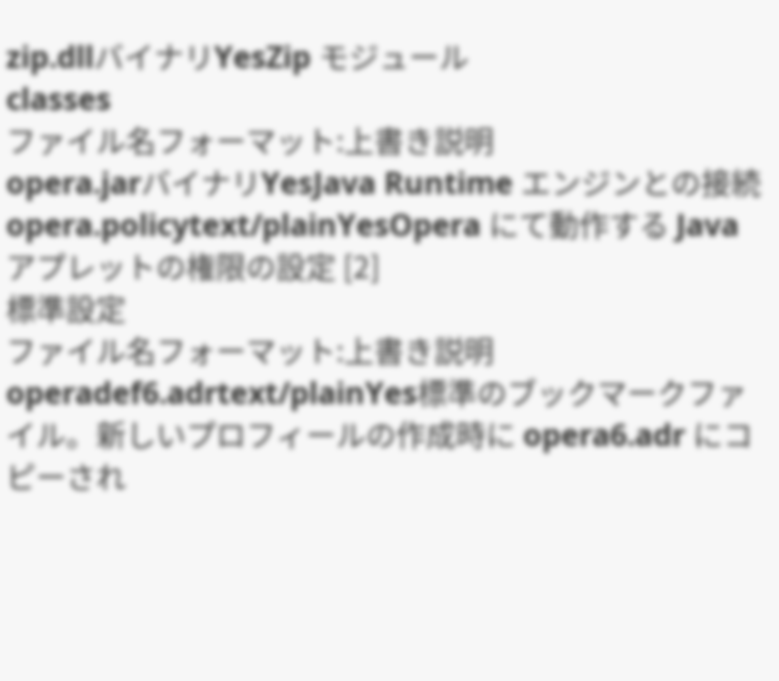zip.dllバイナリYesZip モジュール
classes
ファイル名フォーマット:上書き説明
opera.jarバイナリYesJava Runtime エンジンとの接続
opera.policytext/plainYesOpera にて動作する Java アプレットの権限の設定 [2]
標準設定
ファイル名フォーマット:上書き説明
operadef6.adrtext/plainYes標準のブックマークファイル。新しいプロフィールの作成時に opera6.adr にコピーされ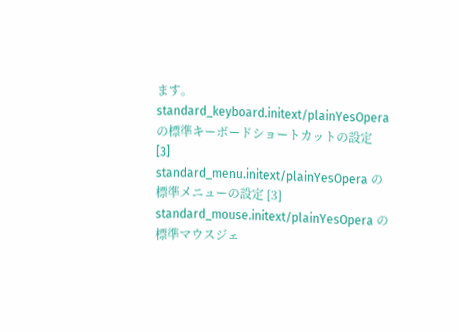ます。
standard_keyboard.initext/plainYesOpera の標準キーボードショートカットの設定 [3]
standard_menu.initext/plainYesOpera の標準メニューの設定 [3]
standard_mouse.initext/plainYesOpera の標準マウスジェ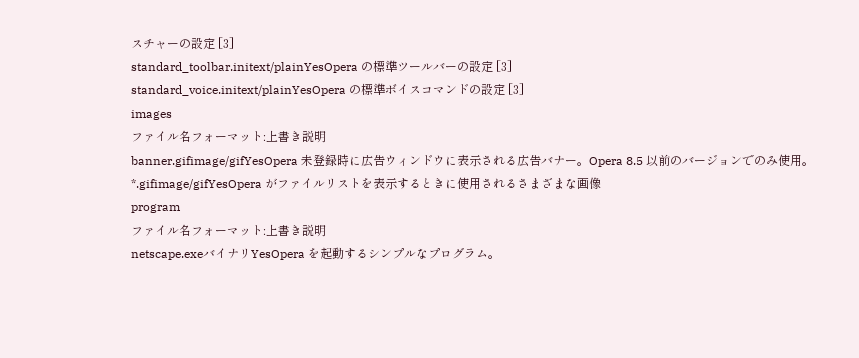スチャーの設定 [3]
standard_toolbar.initext/plainYesOpera の標準ツールバーの設定 [3]
standard_voice.initext/plainYesOpera の標準ボイスコマンドの設定 [3]
images
ファイル名フォーマット:上書き説明
banner.gifimage/gifYesOpera 未登録時に広告ウィンドウに表示される広告バナー。Opera 8.5 以前のバージョンでのみ使用。
*.gifimage/gifYesOpera がファイルリストを表示するときに使用されるさまざまな画像
program
ファイル名フォーマット:上書き説明
netscape.exeバイナリYesOpera を起動するシンプルなプログラム。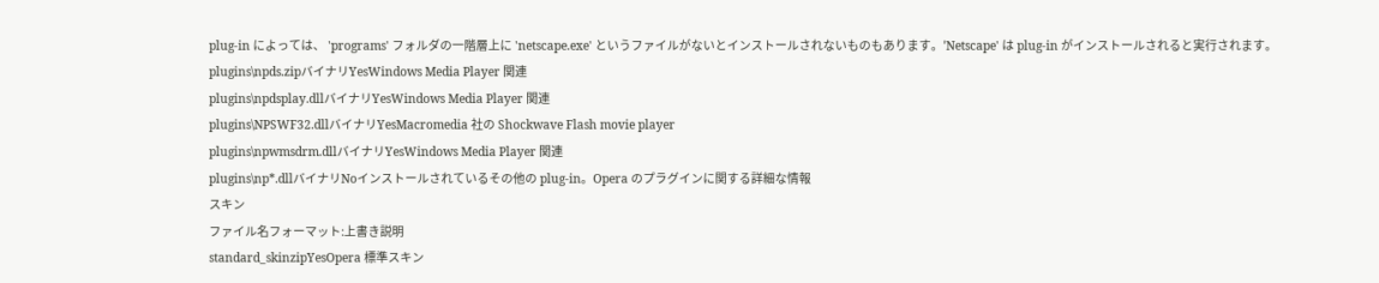plug-in によっては、 'programs' フォルダの一階層上に 'netscape.exe' というファイルがないとインストールされないものもあります。'Netscape' は plug-in がインストールされると実行されます。
plugins\npds.zipバイナリYesWindows Media Player 関連
plugins\npdsplay.dllバイナリYesWindows Media Player 関連
plugins\NPSWF32.dllバイナリYesMacromedia 社の Shockwave Flash movie player
plugins\npwmsdrm.dllバイナリYesWindows Media Player 関連
plugins\np*.dllバイナリNoインストールされているその他の plug-in。Opera のプラグインに関する詳細な情報
スキン
ファイル名フォーマット:上書き説明
standard_skinzipYesOpera 標準スキン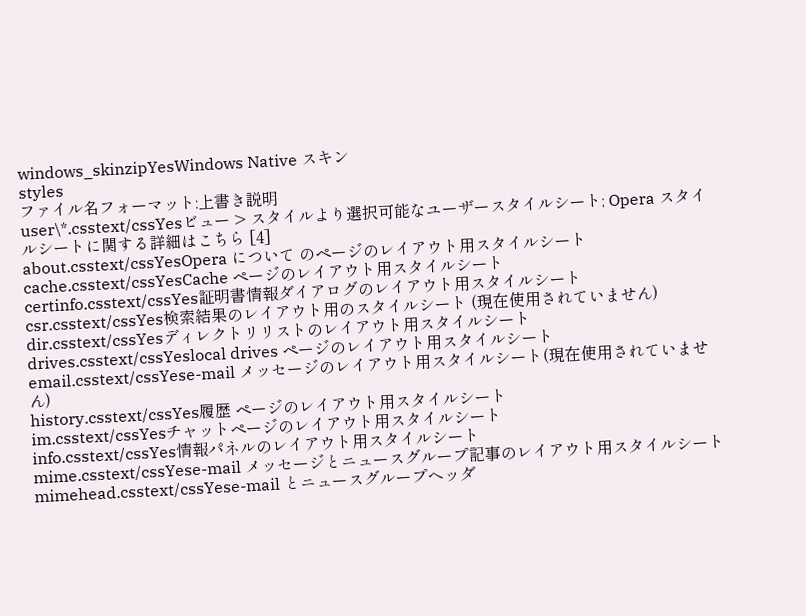windows_skinzipYesWindows Native スキン
styles
ファイル名フォーマット:上書き説明
user\*.csstext/cssYesビュー > スタイルより選択可能なユーザースタイルシート; Opera スタイルシートに関する詳細はこちら [4]
about.csstext/cssYesOpera について のページのレイアウト用スタイルシート
cache.csstext/cssYesCache ページのレイアウト用スタイルシート
certinfo.csstext/cssYes証明書情報ダイアログのレイアウト用スタイルシート
csr.csstext/cssYes検索結果のレイアウト用のスタイルシート (現在使用されていません)
dir.csstext/cssYesディレクトリリストのレイアウト用スタイルシート
drives.csstext/cssYeslocal drives ページのレイアウト用スタイルシート
email.csstext/cssYese-mail メッセージのレイアウト用スタイルシート(現在使用されていません)
history.csstext/cssYes履歴 ページのレイアウト用スタイルシート
im.csstext/cssYesチャットページのレイアウト用スタイルシート
info.csstext/cssYes情報パネルのレイアウト用スタイルシート
mime.csstext/cssYese-mail メッセージとニュースグループ記事のレイアウト用スタイルシート
mimehead.csstext/cssYese-mail とニュースグループヘッダ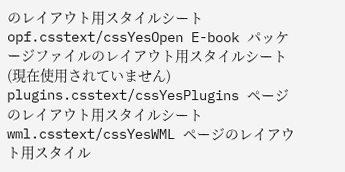のレイアウト用スタイルシート
opf.csstext/cssYesOpen E-book パッケージファイルのレイアウト用スタイルシート(現在使用されていません)
plugins.csstext/cssYesPlugins ページのレイアウト用スタイルシート
wml.csstext/cssYesWML ページのレイアウト用スタイル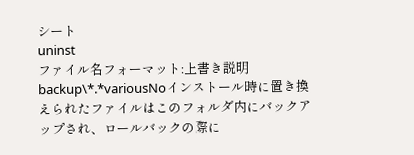シート
uninst
ファイル名フォーマット:上書き説明
backup\*.*variousNoインストール時に置き換えられたファイルはこのフォルダ内にバックアップされ、ロールバックの際に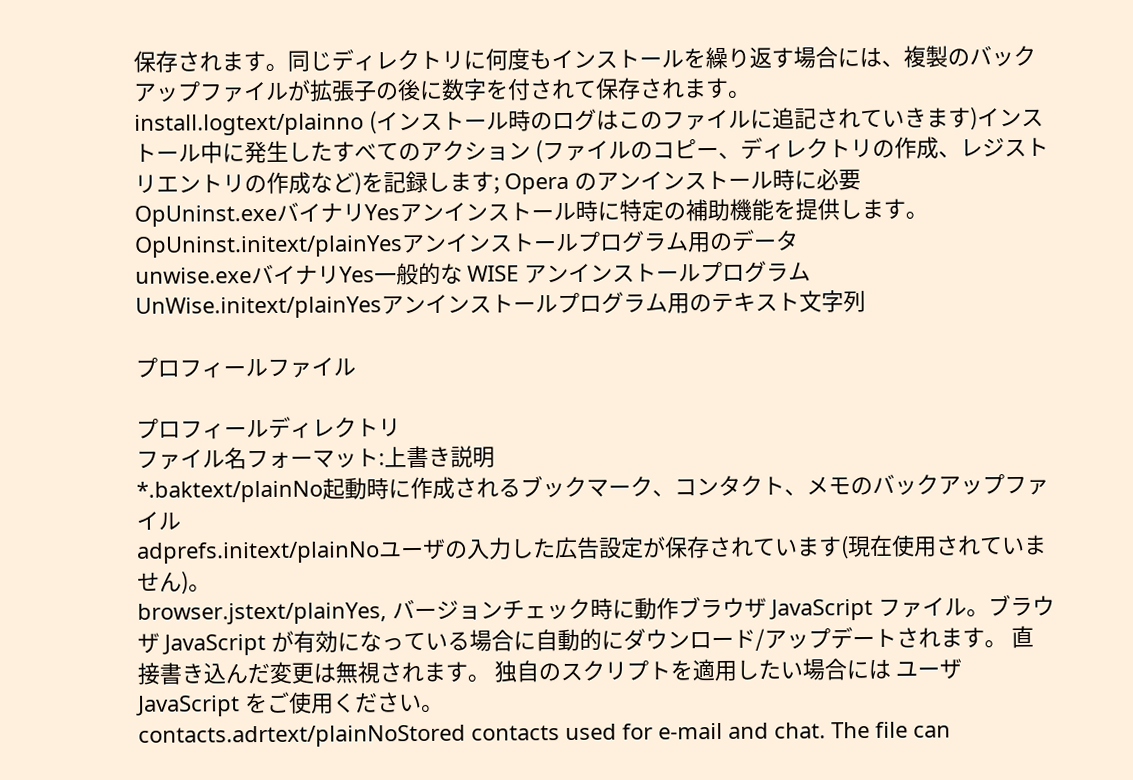保存されます。同じディレクトリに何度もインストールを繰り返す場合には、複製のバックアップファイルが拡張子の後に数字を付されて保存されます。
install.logtext/plainno (インストール時のログはこのファイルに追記されていきます)インストール中に発生したすべてのアクション (ファイルのコピー、ディレクトリの作成、レジストリエントリの作成など)を記録します; Opera のアンインストール時に必要
OpUninst.exeバイナリYesアンインストール時に特定の補助機能を提供します。
OpUninst.initext/plainYesアンインストールプログラム用のデータ
unwise.exeバイナリYes一般的な WISE アンインストールプログラム
UnWise.initext/plainYesアンインストールプログラム用のテキスト文字列

プロフィールファイル

プロフィールディレクトリ
ファイル名フォーマット:上書き説明
*.baktext/plainNo起動時に作成されるブックマーク、コンタクト、メモのバックアップファイル
adprefs.initext/plainNoユーザの入力した広告設定が保存されています(現在使用されていません)。
browser.jstext/plainYes, バージョンチェック時に動作ブラウザ JavaScript ファイル。ブラウザ JavaScript が有効になっている場合に自動的にダウンロード/アップデートされます。 直接書き込んだ変更は無視されます。 独自のスクリプトを適用したい場合には ユーザ JavaScript をご使用ください。
contacts.adrtext/plainNoStored contacts used for e-mail and chat. The file can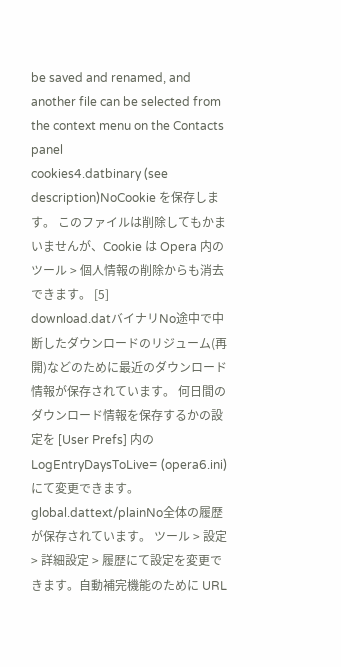be saved and renamed, and another file can be selected from the context menu on the Contacts panel
cookies4.datbinary (see description)NoCookie を保存します。 このファイルは削除してもかまいませんが、Cookie は Opera 内のツール > 個人情報の削除からも消去できます。 [5]
download.datバイナリNo途中で中断したダウンロードのリジューム(再開)などのために最近のダウンロード情報が保存されています。 何日間のダウンロード情報を保存するかの設定を [User Prefs] 内の LogEntryDaysToLive= (opera6.ini) にて変更できます。
global.dattext/plainNo全体の履歴が保存されています。 ツール > 設定 > 詳細設定 > 履歴にて設定を変更できます。自動補完機能のために URL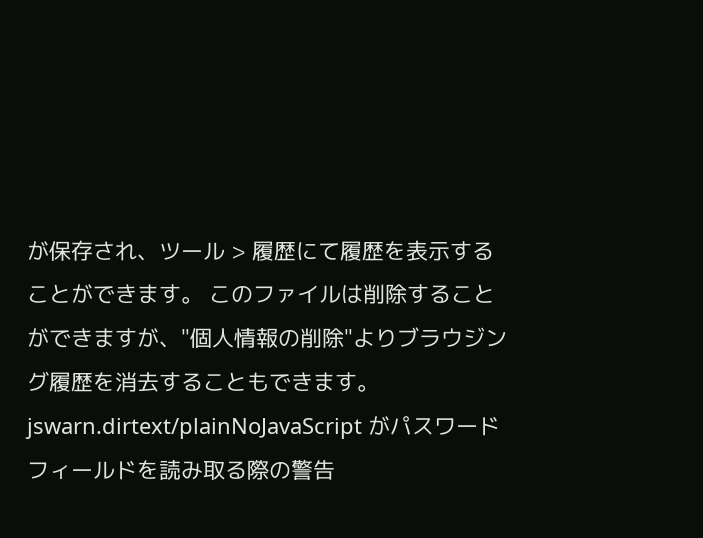が保存され、ツール > 履歴にて履歴を表示することができます。 このファイルは削除することができますが、"個人情報の削除"よりブラウジング履歴を消去することもできます。
jswarn.dirtext/plainNoJavaScript がパスワードフィールドを読み取る際の警告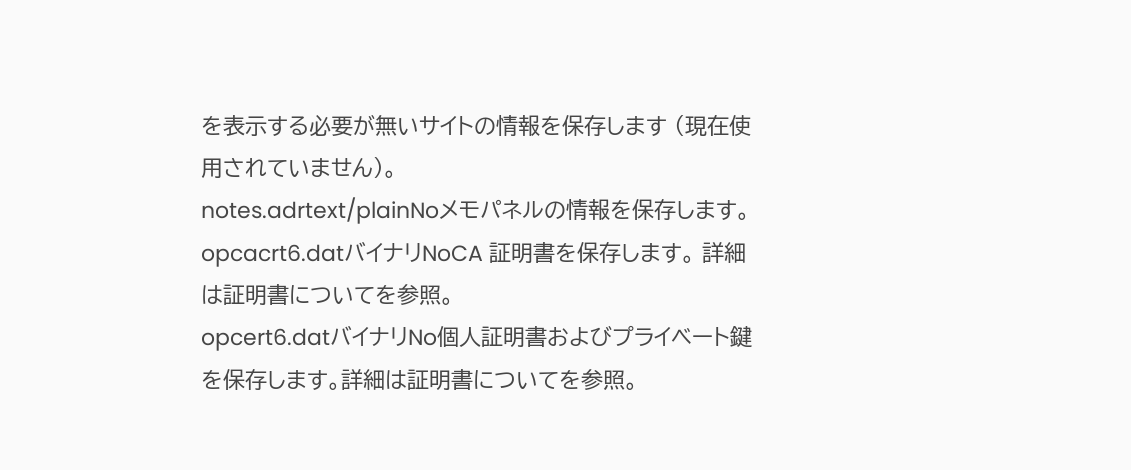を表示する必要が無いサイトの情報を保存します (現在使用されていません)。
notes.adrtext/plainNoメモパネルの情報を保存します。
opcacrt6.datバイナリNoCA 証明書を保存します。 詳細は証明書についてを参照。
opcert6.datバイナリNo個人証明書およびプライベート鍵を保存します。詳細は証明書についてを参照。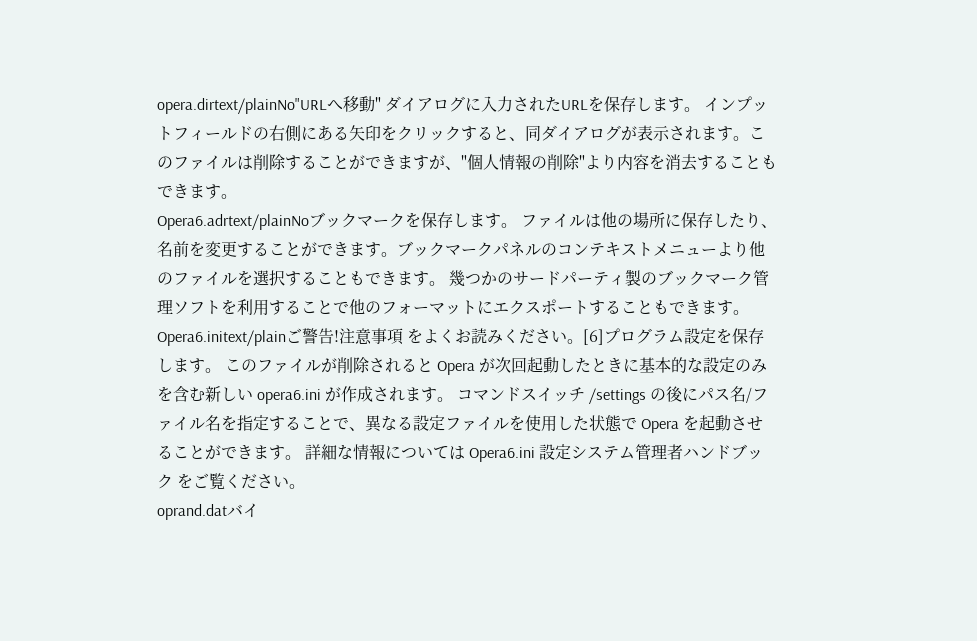opera.dirtext/plainNo"URLへ移動" ダイアログに入力されたURLを保存します。 インプットフィールドの右側にある矢印をクリックすると、同ダイアログが表示されます。このファイルは削除することができますが、"個人情報の削除"より内容を消去することもできます。
Opera6.adrtext/plainNoブックマークを保存します。 ファイルは他の場所に保存したり、名前を変更することができます。ブックマークパネルのコンテキストメニューより他のファイルを選択することもできます。 幾つかのサードパーティ製のブックマーク管理ソフトを利用することで他のフォーマットにエクスポートすることもできます。
Opera6.initext/plainご警告!注意事項 をよくお読みください。[6]プログラム設定を保存します。 このファイルが削除されると Opera が次回起動したときに基本的な設定のみを含む新しい opera6.ini が作成されます。 コマンドスイッチ /settings の後にパス名/ファイル名を指定することで、異なる設定ファイルを使用した状態で Opera を起動させることができます。 詳細な情報については Opera6.ini 設定システム管理者ハンドブック をご覧ください。
oprand.datバイ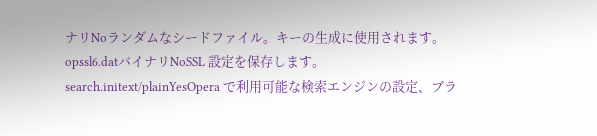ナリNoランダムなシードファイル。キーの生成に使用されます。
opssl6.datバイナリNoSSL 設定を保存します。
search.initext/plainYesOpera で利用可能な検索エンジンの設定、ブラ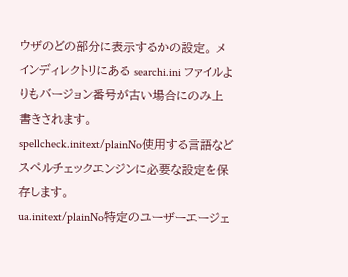ウザのどの部分に表示するかの設定。 メインディレクトリにある searchi.ini ファイルよりもバージョン番号が古い場合にのみ上書きされます。
spellcheck.initext/plainNo使用する言語などスペルチェックエンジンに必要な設定を保存します。
ua.initext/plainNo特定のユーザーエージェ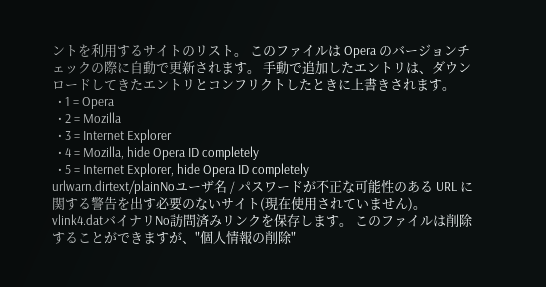ントを利用するサイトのリスト。 このファイルは Opera のバージョンチェックの際に自動で更新されます。 手動で追加したエントリは、ダウンロードしてきたエントリとコンフリクトしたときに上書きされます。
  • 1 = Opera
  • 2 = Mozilla
  • 3 = Internet Explorer
  • 4 = Mozilla, hide Opera ID completely
  • 5 = Internet Explorer, hide Opera ID completely
urlwarn.dirtext/plainNoユーザ名 / パスワードが不正な可能性のある URL に関する警告を出す必要のないサイト(現在使用されていません)。
vlink4.datバイナリNo訪問済みリンクを保存します。 このファイルは削除することができますが、"個人情報の削除"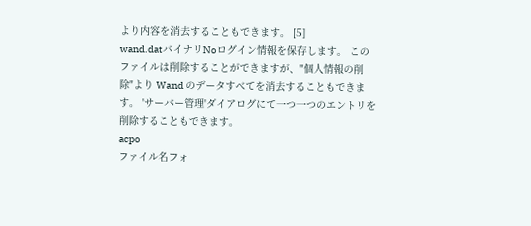より内容を消去することもできます。 [5]
wand.datバイナリNoログイン情報を保存します。 このファイルは削除することができますが、"個人情報の削除"より Wand のデータすべてを消去することもできます。 'サーバー管理'ダイアログにて一つ一つのエントリを削除することもできます。
acpo
ファイル名フォ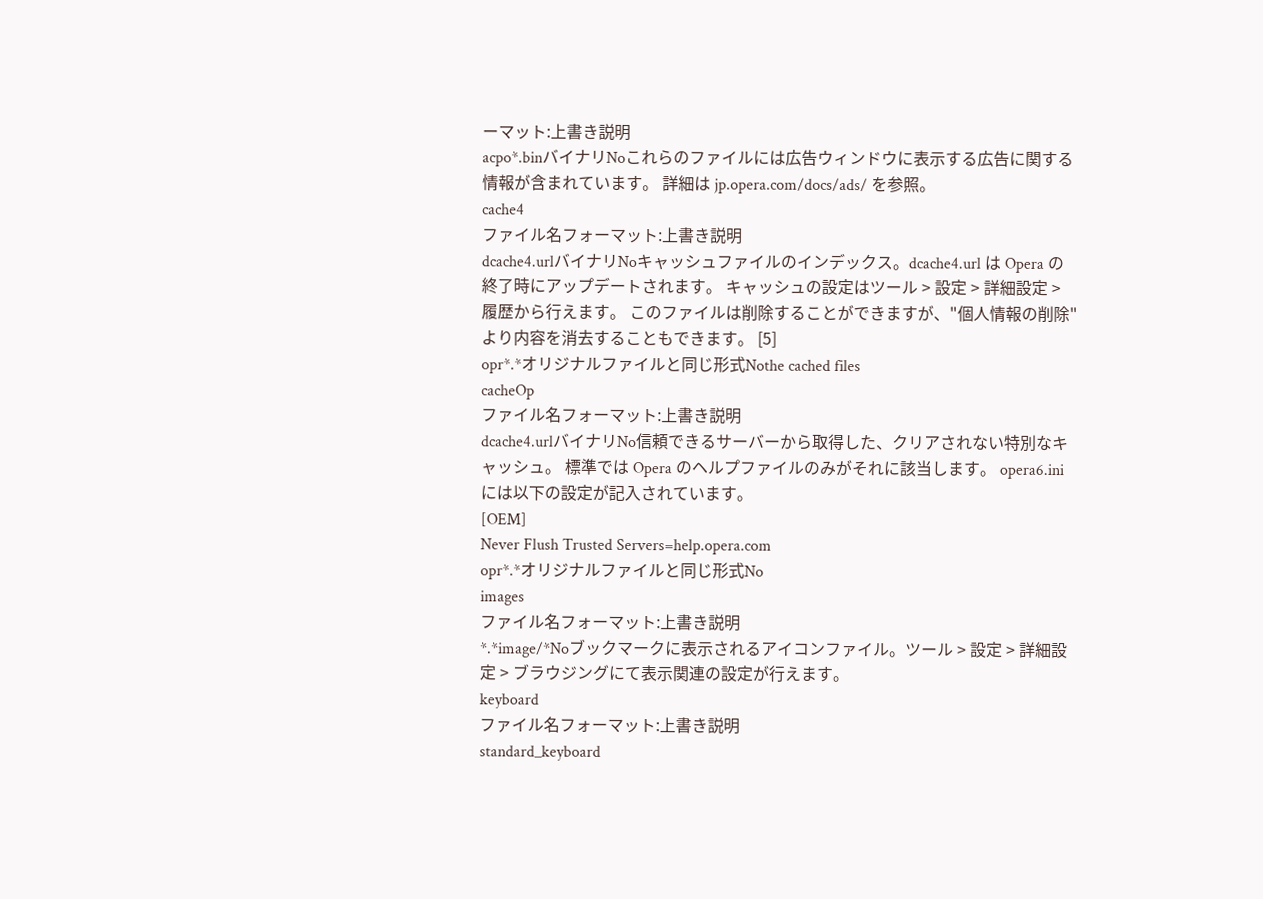ーマット:上書き説明
acpo*.binバイナリNoこれらのファイルには広告ウィンドウに表示する広告に関する情報が含まれています。 詳細は jp.opera.com/docs/ads/ を参照。
cache4
ファイル名フォーマット:上書き説明
dcache4.urlバイナリNoキャッシュファイルのインデックス。dcache4.url は Opera の終了時にアップデートされます。 キャッシュの設定はツール > 設定 > 詳細設定 > 履歴から行えます。 このファイルは削除することができますが、"個人情報の削除"より内容を消去することもできます。 [5]
opr*.*オリジナルファイルと同じ形式Nothe cached files
cacheOp
ファイル名フォーマット:上書き説明
dcache4.urlバイナリNo信頼できるサーバーから取得した、クリアされない特別なキャッシュ。 標準では Opera のヘルプファイルのみがそれに該当します。 opera6.iniには以下の設定が記入されています。
[OEM]
Never Flush Trusted Servers=help.opera.com
opr*.*オリジナルファイルと同じ形式No
images
ファイル名フォーマット:上書き説明
*.*image/*Noブックマークに表示されるアイコンファイル。ツール > 設定 > 詳細設定 > ブラウジングにて表示関連の設定が行えます。
keyboard
ファイル名フォーマット:上書き説明
standard_keyboard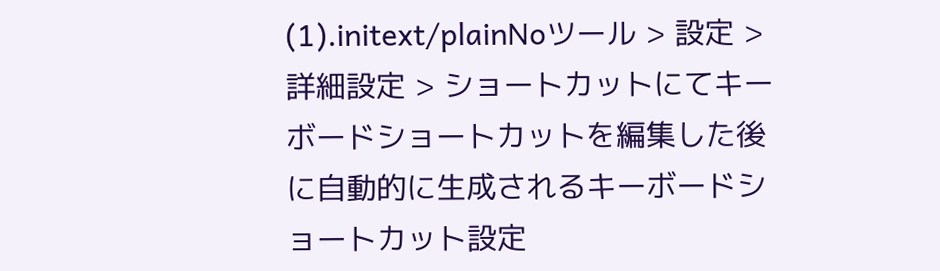(1).initext/plainNoツール > 設定 > 詳細設定 > ショートカットにてキーボードショートカットを編集した後に自動的に生成されるキーボードショートカット設定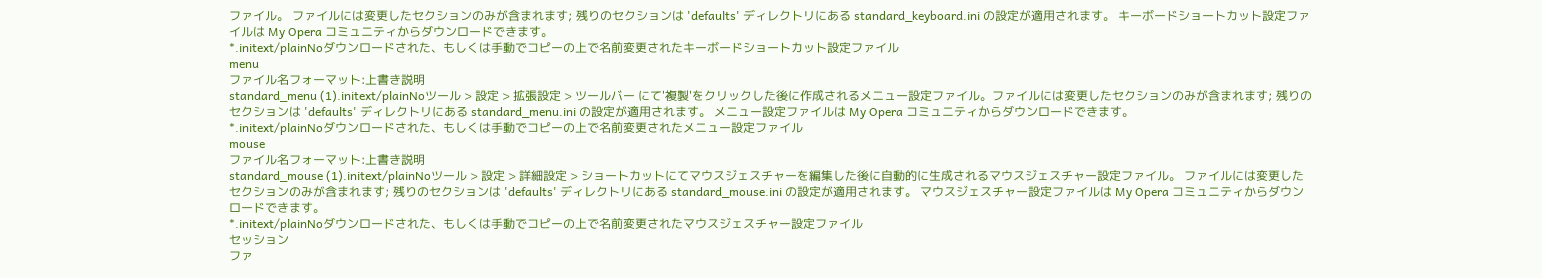ファイル。 ファイルには変更したセクションのみが含まれます; 残りのセクションは 'defaults' ディレクトリにある standard_keyboard.ini の設定が適用されます。 キーボードショートカット設定ファイルは My Opera コミュニティからダウンロードできます。
*.initext/plainNoダウンロードされた、もしくは手動でコピーの上で名前変更されたキーボードショートカット設定ファイル
menu
ファイル名フォーマット:上書き説明
standard_menu (1).initext/plainNoツール > 設定 > 拡張設定 > ツールバー にて'複製'をクリックした後に作成されるメニュー設定ファイル。ファイルには変更したセクションのみが含まれます; 残りのセクションは 'defaults' ディレクトリにある standard_menu.ini の設定が適用されます。 メニュー設定ファイルは My Opera コミュニティからダウンロードできます。
*.initext/plainNoダウンロードされた、もしくは手動でコピーの上で名前変更されたメニュー設定ファイル
mouse
ファイル名フォーマット:上書き説明
standard_mouse (1).initext/plainNoツール > 設定 > 詳細設定 > ショートカットにてマウスジェスチャーを編集した後に自動的に生成されるマウスジェスチャー設定ファイル。 ファイルには変更したセクションのみが含まれます; 残りのセクションは 'defaults' ディレクトリにある standard_mouse.ini の設定が適用されます。 マウスジェスチャー設定ファイルは My Opera コミュニティからダウンロードできます。
*.initext/plainNoダウンロードされた、もしくは手動でコピーの上で名前変更されたマウスジェスチャー設定ファイル
セッション
ファ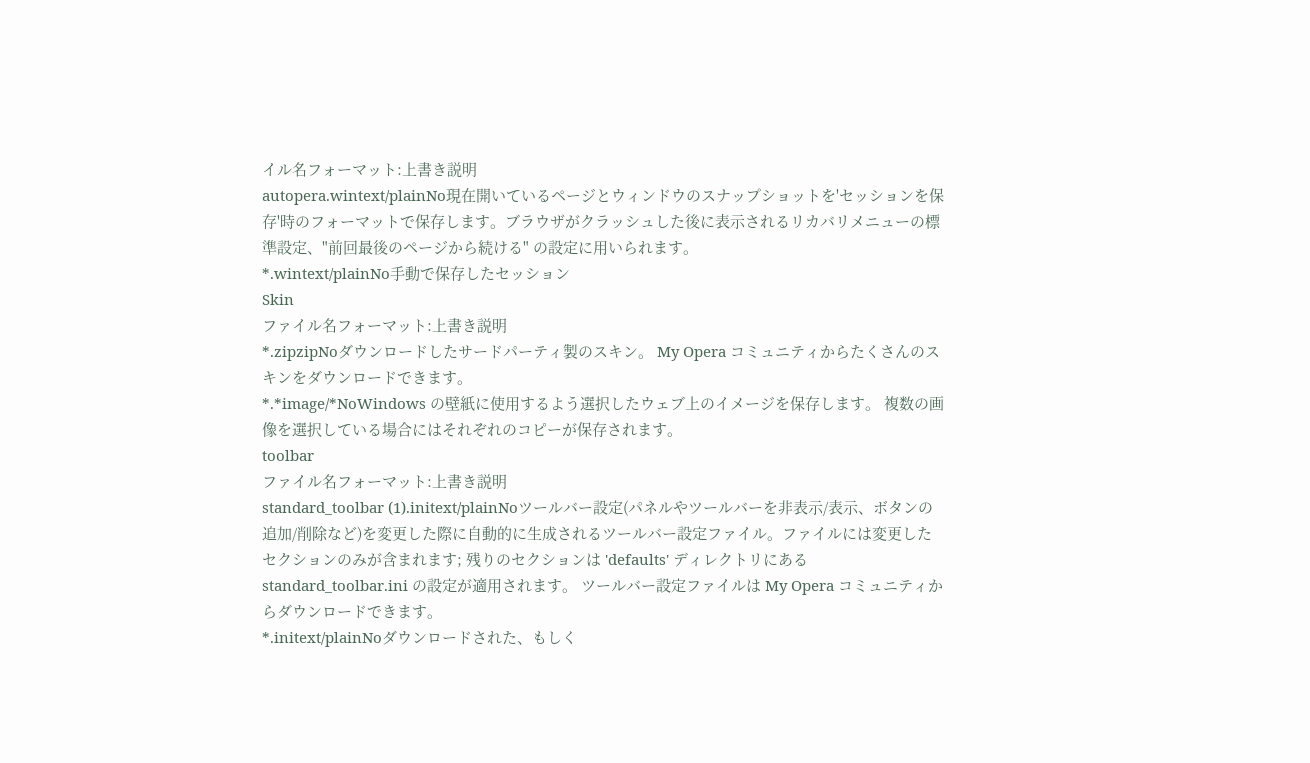イル名フォーマット:上書き説明
autopera.wintext/plainNo現在開いているページとウィンドウのスナップショットを'セッションを保存'時のフォーマットで保存します。ブラウザがクラッシュした後に表示されるリカバリメニューの標準設定、"前回最後のページから続ける" の設定に用いられます。
*.wintext/plainNo手動で保存したセッション
Skin
ファイル名フォーマット:上書き説明
*.zipzipNoダウンロードしたサードパーティ製のスキン。 My Opera コミュニティからたくさんのスキンをダウンロードできます。
*.*image/*NoWindows の壁紙に使用するよう選択したウェブ上のイメージを保存します。 複数の画像を選択している場合にはそれぞれのコピーが保存されます。
toolbar
ファイル名フォーマット:上書き説明
standard_toolbar (1).initext/plainNoツールバー設定(パネルやツールバーを非表示/表示、ボタンの追加/削除など)を変更した際に自動的に生成されるツールバー設定ファイル。ファイルには変更したセクションのみが含まれます; 残りのセクションは 'defaults' ディレクトリにある standard_toolbar.ini の設定が適用されます。 ツールバー設定ファイルは My Opera コミュニティからダウンロードできます。
*.initext/plainNoダウンロードされた、もしく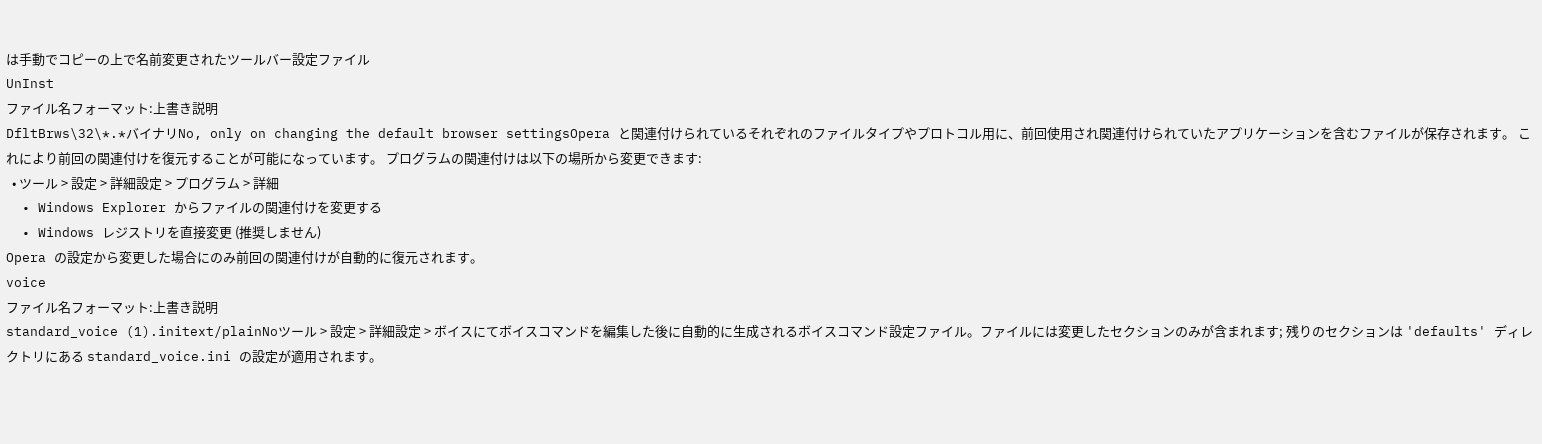は手動でコピーの上で名前変更されたツールバー設定ファイル
UnInst
ファイル名フォーマット:上書き説明
DfltBrws\32\*.*バイナリNo, only on changing the default browser settingsOpera と関連付けられているそれぞれのファイルタイプやプロトコル用に、前回使用され関連付けられていたアプリケーションを含むファイルが保存されます。 これにより前回の関連付けを復元することが可能になっています。 プログラムの関連付けは以下の場所から変更できます:
  • ツール > 設定 > 詳細設定 > プログラム > 詳細
  • Windows Explorer からファイルの関連付けを変更する
  • Windows レジストリを直接変更 (推奨しません)
Opera の設定から変更した場合にのみ前回の関連付けが自動的に復元されます。
voice
ファイル名フォーマット:上書き説明
standard_voice (1).initext/plainNoツール > 設定 > 詳細設定 > ボイスにてボイスコマンドを編集した後に自動的に生成されるボイスコマンド設定ファイル。ファイルには変更したセクションのみが含まれます; 残りのセクションは 'defaults' ディレクトリにある standard_voice.ini の設定が適用されます。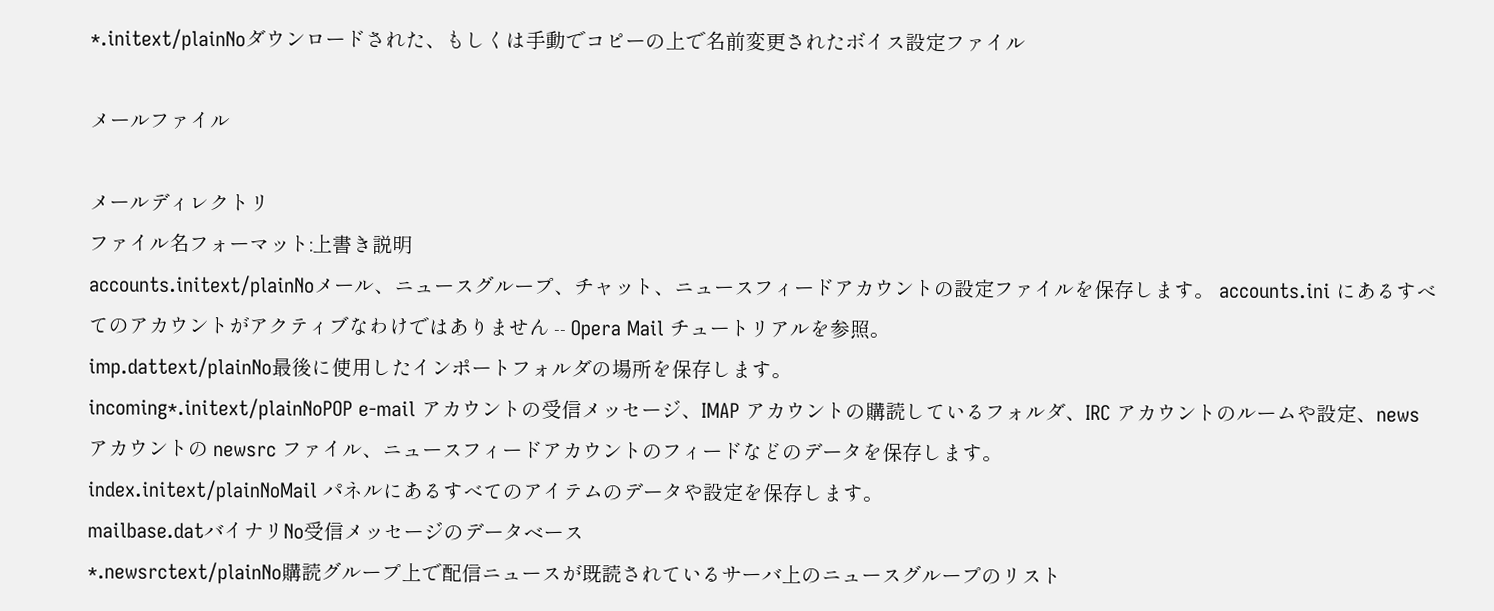*.initext/plainNoダウンロードされた、もしくは手動でコピーの上で名前変更されたボイス設定ファイル

メールファイル

メールディレクトリ
ファイル名フォーマット:上書き説明
accounts.initext/plainNoメール、ニュースグループ、チャット、ニュースフィードアカウントの設定ファイルを保存します。 accounts.ini にあるすべてのアカウントがアクティブなわけではありません -- Opera Mail チュートリアルを参照。
imp.dattext/plainNo最後に使用したインポートフォルダの場所を保存します。
incoming*.initext/plainNoPOP e-mail アカウントの受信メッセージ、IMAP アカウントの購読しているフォルダ、IRC アカウントのルームや設定、news アカウントの newsrc ファイル、ニュースフィードアカウントのフィードなどのデータを保存します。
index.initext/plainNoMail パネルにあるすべてのアイテムのデータや設定を保存します。
mailbase.datバイナリNo受信メッセージのデータベース
*.newsrctext/plainNo購読グループ上で配信ニュースが既読されているサーバ上のニュースグループのリスト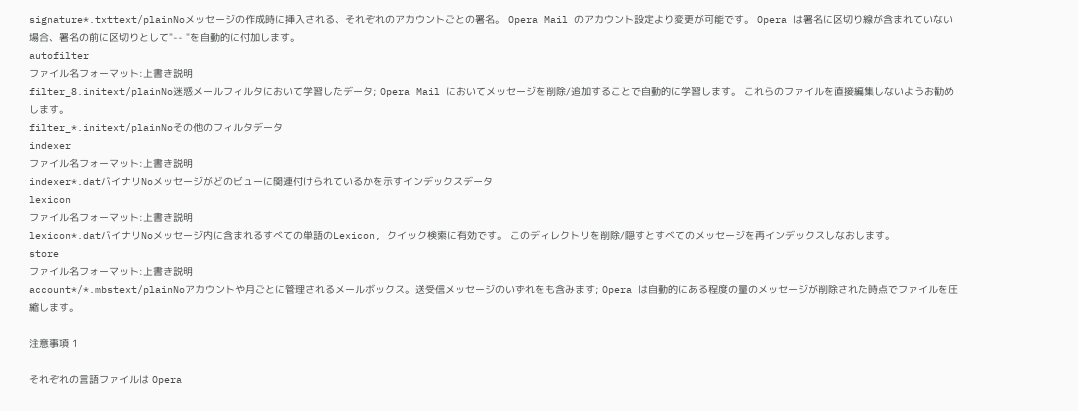signature*.txttext/plainNoメッセージの作成時に挿入される、それぞれのアカウントごとの署名。 Opera Mail のアカウント設定より変更が可能です。 Opera は署名に区切り線が含まれていない場合、署名の前に区切りとして"-- "を自動的に付加します。
autofilter
ファイル名フォーマット:上書き説明
filter_8.initext/plainNo迷惑メールフィルタにおいて学習したデータ; Opera Mail においてメッセージを削除/追加することで自動的に学習します。 これらのファイルを直接編集しないようお勧めします。
filter_*.initext/plainNoその他のフィルタデータ
indexer
ファイル名フォーマット:上書き説明
indexer*.datバイナリNoメッセージがどのビューに関連付けられているかを示すインデックスデータ
lexicon
ファイル名フォーマット:上書き説明
lexicon*.datバイナリNoメッセージ内に含まれるすべての単語のLexicon, クイック検索に有効です。 このディレクトリを削除/隠すとすべてのメッセージを再インデックスしなおします。
store
ファイル名フォーマット:上書き説明
account*/*.mbstext/plainNoアカウントや月ごとに管理されるメールボックス。送受信メッセージのいずれをも含みます; Opera は自動的にある程度の量のメッセージが削除された時点でファイルを圧縮します。

注意事項 1

それぞれの言語ファイルは Opera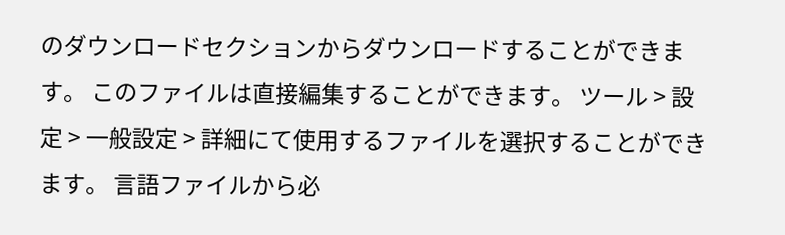のダウンロードセクションからダウンロードすることができます。 このファイルは直接編集することができます。 ツール > 設定 > 一般設定 > 詳細にて使用するファイルを選択することができます。 言語ファイルから必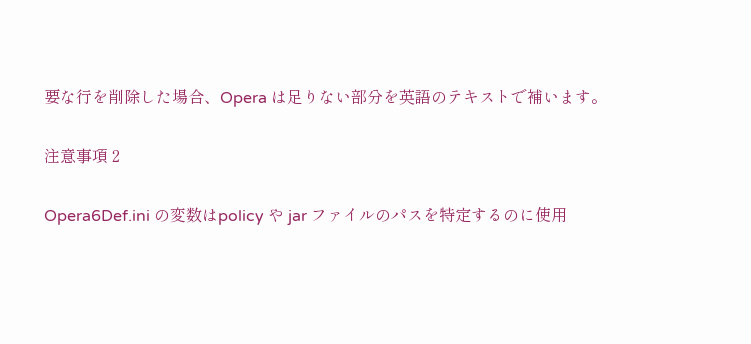要な行を削除した場合、Opera は足りない部分を英語のテキストで補います。

注意事項 2

Opera6Def.ini の変数はpolicy や jar ファイルのパスを特定するのに使用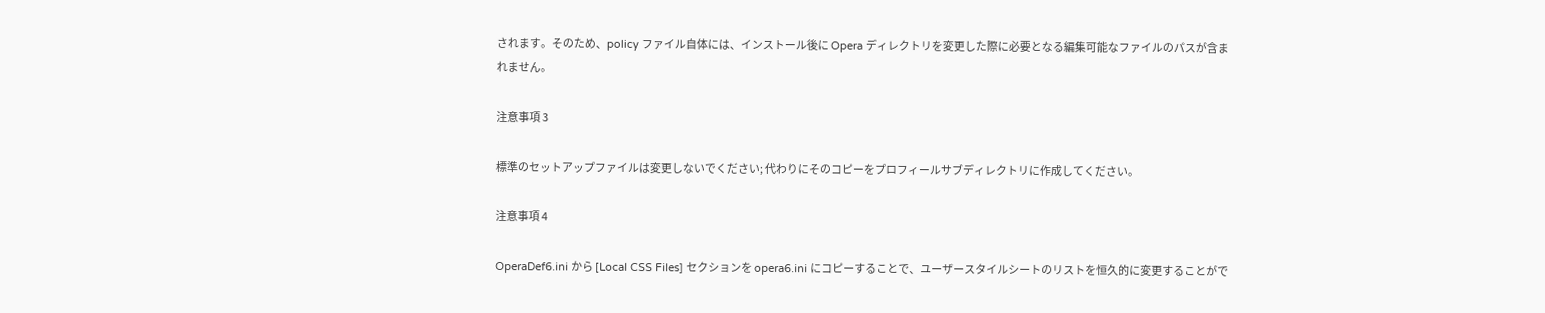されます。そのため、policy ファイル自体には、インストール後に Opera ディレクトリを変更した際に必要となる編集可能なファイルのパスが含まれません。

注意事項 3

標準のセットアップファイルは変更しないでください; 代わりにそのコピーをプロフィールサブディレクトリに作成してください。

注意事項 4

OperaDef6.ini から [Local CSS Files] セクションを opera6.ini にコピーすることで、ユーザースタイルシートのリストを恒久的に変更することがで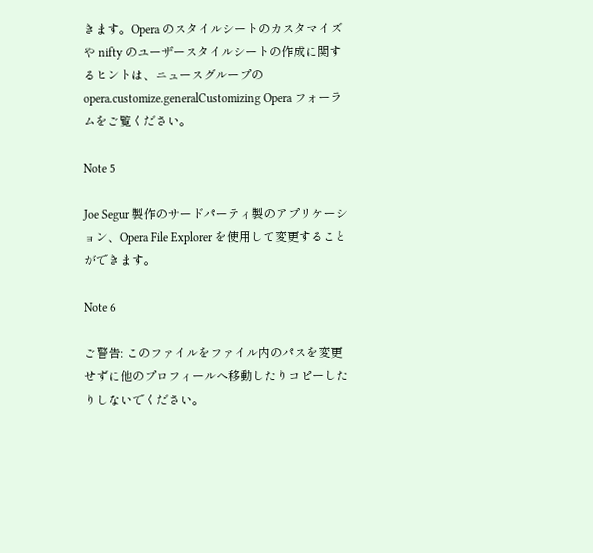きます。Opera のスタイルシートのカスタマイズや nifty のユーザースタイルシートの作成に関するヒントは、ニュースグループの opera.customize.generalCustomizing Opera フォーラムをご覧ください。

Note 5

Joe Segur 製作のサードパーティ製のアプリケーション、Opera File Explorer を使用して変更することができます。

Note 6

ご警告: このファイルをファイル内のパスを変更せずに他のプロフィールへ移動したりコピーしたりしないでください。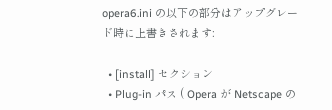opera6.ini の以下の部分はアップグレード時に上書きされます:

  • [install] セクション
  • Plug-in パス ( Opera が Netscape の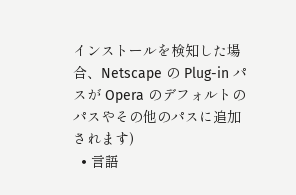インストールを検知した場合、Netscape の Plug-in パスが Opera のデフォルトのパスやその他のパスに追加されます)
  • 言語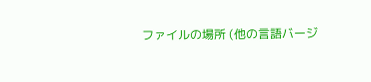ファイルの場所 (他の言語バージ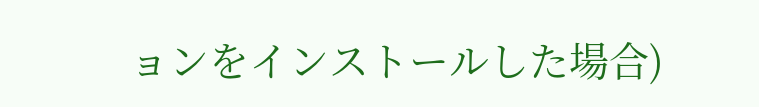ョンをインストールした場合)